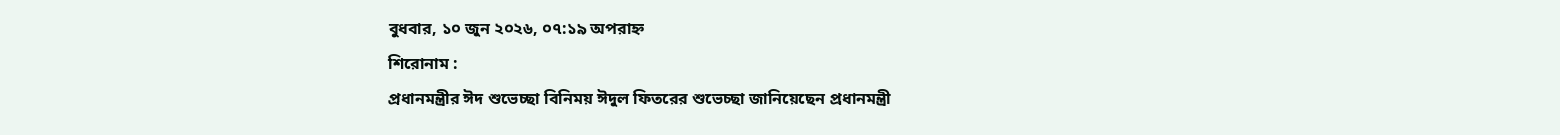বুধবার, ১০ জুন ২০২৬, ০৭:১৯ অপরাহ্ন
শিরোনাম :
প্রধানমন্ত্রীর ঈদ শুভেচ্ছা বিনিময় ঈদুল ফিতরের শুভেচ্ছা জানিয়েছেন প্রধানমন্ত্রী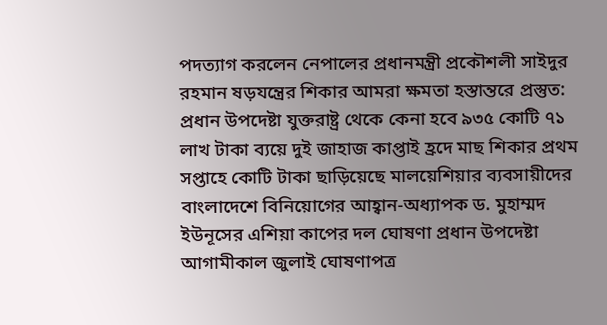পদত্যাগ করলেন নেপালের প্রধানমন্ত্রী প্রকৌশলী সাইদুর রহমান ষড়যন্ত্রের শিকার আমরা ক্ষমতা হস্তান্তরে প্রস্তুত: প্রধান উপদেষ্টা যুক্তরাষ্ট্র থেকে কেনা হবে ৯৩৫ কোটি ৭১ লাখ টাকা ব্যয়ে দুই জাহাজ কাপ্তাই হ্রদে মাছ শিকার প্রথম সপ্তাহে কোটি টাকা ছাড়িয়েছে মালয়েশিয়ার ব্যবসায়ীদের বাংলাদেশে বিনিয়োগের আহ্বান-অধ্যাপক ড. মুহাম্মদ ইউনূসের এশিয়া কাপের দল ঘোষণা প্রধান উপদেষ্টা আগামীকাল জুলাই ঘোষণাপত্র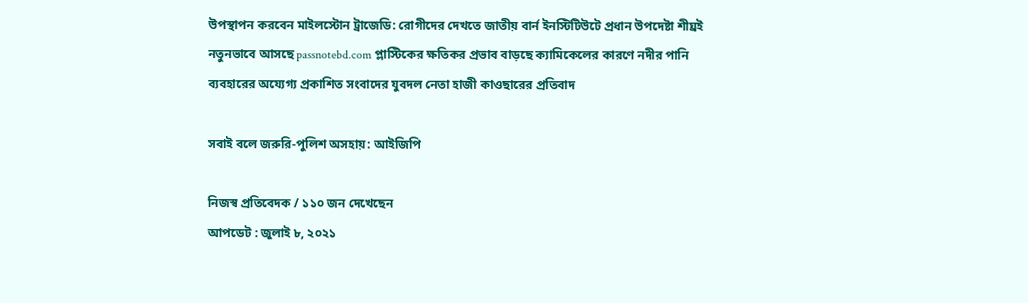উপস্থাপন করবেন মাইলস্টোন ট্রাজেডি: রোগীদের দেখতে জাতীয় বার্ন ইনস্টিটিউটে প্রধান উপদেষ্টা শীঘ্রই নতুনভাবে আসছে passnotebd.com প্লাস্টিকের ক্ষতিকর প্রভাব বাড়ছে ক্যামিকেলের কারণে নদীর পানি ব্যবহারের অয্যেগ্য প্রকাশিত সংবাদের যুবদল নেতা হাজী কাওছারের প্রতিবাদ

সবাই বলে জরুরি-পুলিশ অসহায়: আইজিপি

নিজস্ব প্রতিবেদক / ১১০ জন দেখেছেন
আপডেট : জুলাই ৮, ২০২১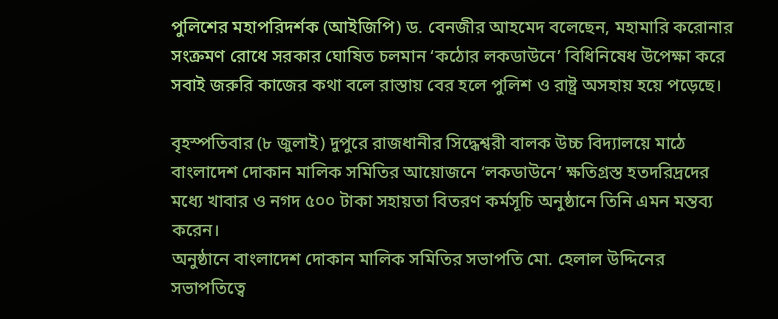পুলিশের মহাপরিদর্শক (আইজিপি) ড. বেনজীর আহমেদ বলেছেন, মহামারি করোনার সংক্রমণ রোধে সরকার ঘোষিত চলমান ‘কঠোর লকডাউনে’ বিধিনিষেধ উপেক্ষা করে সবাই জরুরি কাজের কথা বলে রাস্তায় বের হলে পুলিশ ও রাষ্ট্র অসহায় হয়ে পড়েছে।

বৃহস্পতিবার (৮ জুলাই) দুপুরে রাজধানীর সিদ্ধেশ্বরী বালক উচ্চ বিদ্যালয়ে মাঠে বাংলাদেশ দোকান মালিক সমিতির আয়োজনে ‘লকডাউনে’ ক্ষতিগ্রস্ত হতদরিদ্রদের মধ্যে খাবার ও নগদ ৫০০ টাকা সহায়তা বিতরণ কর্মসূচি অনুষ্ঠানে তিনি এমন মন্তব্য করেন।
অনুষ্ঠানে বাংলাদেশ দোকান মালিক সমিতির সভাপতি মো. হেলাল উদ্দিনের সভাপতিত্বে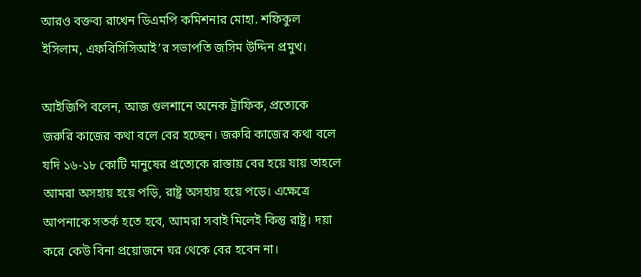আরও বক্তব্য রাখেন ডিএমপি কমিশনার মোহা. শফিকুল ইসিলাম, এফবিসিসিআই’র সভাপতি জসিম উদ্দিন প্রমুখ।

আইজিপি বলেন, আজ গুলশানে অনেক ট্রাফিক, প্রত্যেকে জরুরি কাজের কথা বলে বের হচ্ছেন। জরুরি কাজের কথা বলে যদি ১৬-১৮ কোটি মানুষের প্রত্যেকে রাস্তায় বের হয়ে যায় তাহলে আমরা অসহায় হয়ে পড়ি, রাষ্ট্র অসহায় হয়ে পড়ে। এক্ষেত্রে আপনাকে সতর্ক হতে হবে, আমরা সবাই মিলেই কিন্তু রাষ্ট্র। দয়া করে কেউ বিনা প্রয়োজনে ঘর থেকে বের হবেন না।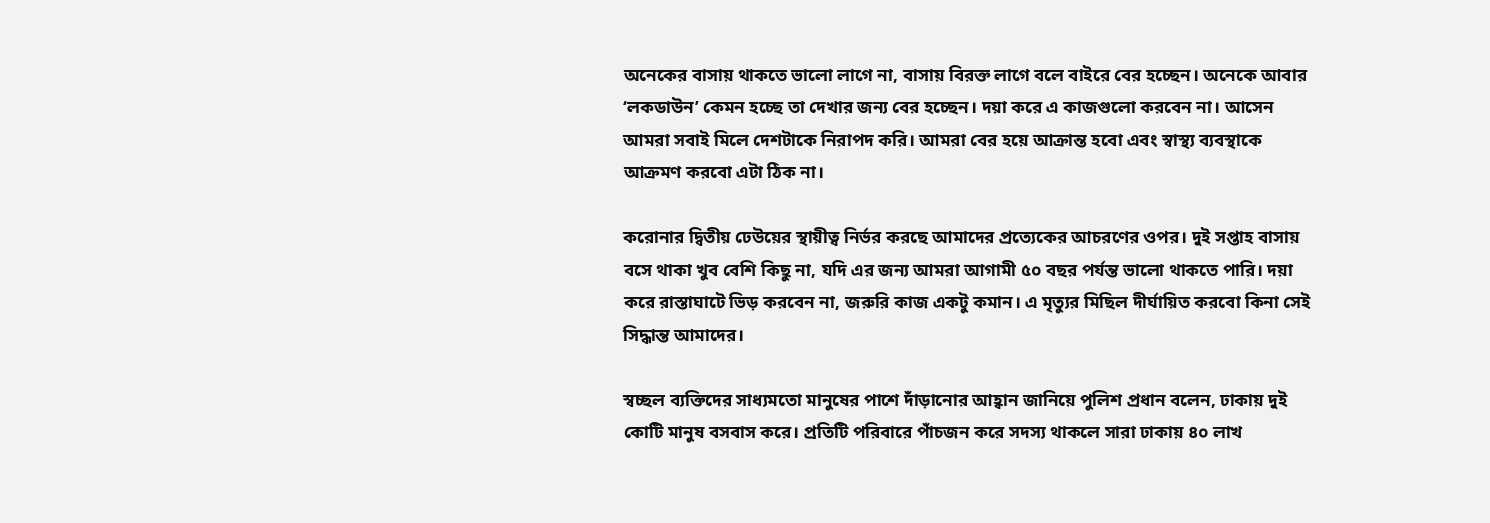অনেকের বাসায় থাকতে ভালো লাগে না, বাসায় বিরক্ত লাগে বলে বাইরে বের হচ্ছেন। অনেকে আবার ‘লকডাউন’ কেমন হচ্ছে তা দেখার জন্য বের হচ্ছেন। দয়া করে এ কাজগুলো করবেন না। আসেন আমরা সবাই মিলে দেশটাকে নিরাপদ করি। আমরা বের হয়ে আক্রান্ত হবো এবং স্বাস্থ্য ব্যবস্থাকে আক্রমণ করবো এটা ঠিক না।

করোনার দ্বিতীয় ঢেউয়ের স্থায়ীত্ব নির্ভর করছে আমাদের প্রত্যেকের আচরণের ওপর। দুই সপ্তাহ বাসায় বসে থাকা খুব বেশি কিছু না, যদি এর জন্য আমরা আগামী ৫০ বছর পর্যন্ত ভালো থাকতে পারি। দয়া করে রাস্তাঘাটে ভিড় করবেন না, জরুরি কাজ একটু কমান। এ মৃত্যুর মিছিল দীর্ঘায়িত করবো কিনা সেই সিদ্ধান্ত আমাদের।

স্বচ্ছল ব্যক্তিদের সাধ্যমতো মানুষের পাশে দাঁড়ানোর আহ্বান জানিয়ে পুলিশ প্রধান বলেন, ঢাকায় দুই কোটি মানুষ বসবাস করে। প্রতিটি পরিবারে পাঁচজন করে সদস্য থাকলে সারা ঢাকায় ৪০ লাখ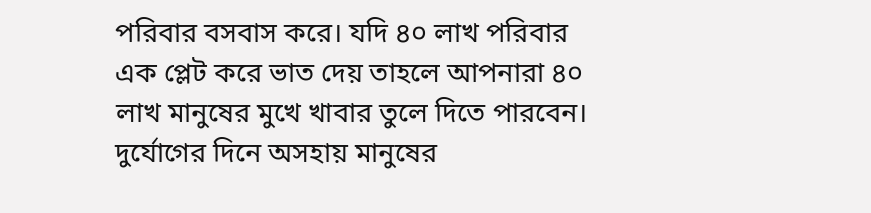পরিবার বসবাস করে। যদি ৪০ লাখ পরিবার এক প্লেট করে ভাত দেয় তাহলে আপনারা ৪০ লাখ মানুষের মুখে খাবার তুলে দিতে পারবেন। দুর্যোগের দিনে অসহায় মানুষের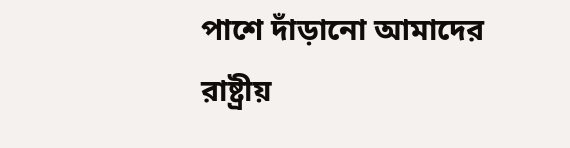পাশে দাঁড়ানো আমাদের রাষ্ট্রীয়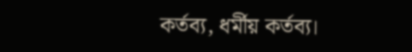কর্তব্য, ধর্মীয় কর্তব্য।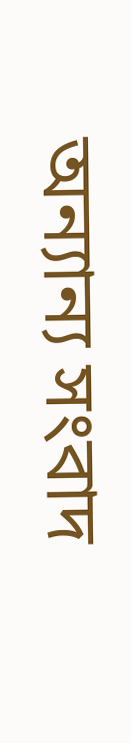অন্যান্য সংবাদ